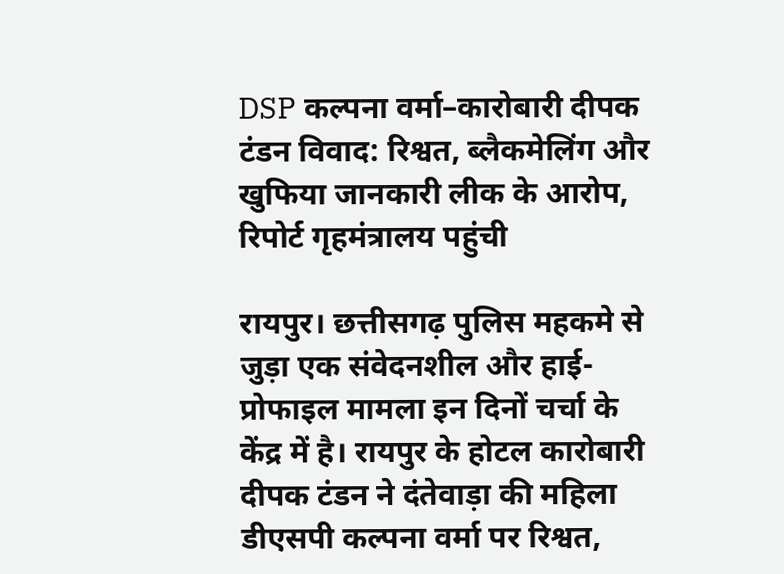DSP कल्पना वर्मा–कारोबारी दीपक टंडन विवाद: रिश्वत, ब्लैकमेलिंग और खुफिया जानकारी लीक के आरोप, रिपोर्ट गृहमंत्रालय पहुंची

रायपुर। छत्तीसगढ़ पुलिस महकमे से जुड़ा एक संवेदनशील और हाई-प्रोफाइल मामला इन दिनों चर्चा के केंद्र में है। रायपुर के होटल कारोबारी दीपक टंडन ने दंतेवाड़ा की महिला डीएसपी कल्पना वर्मा पर रिश्वत,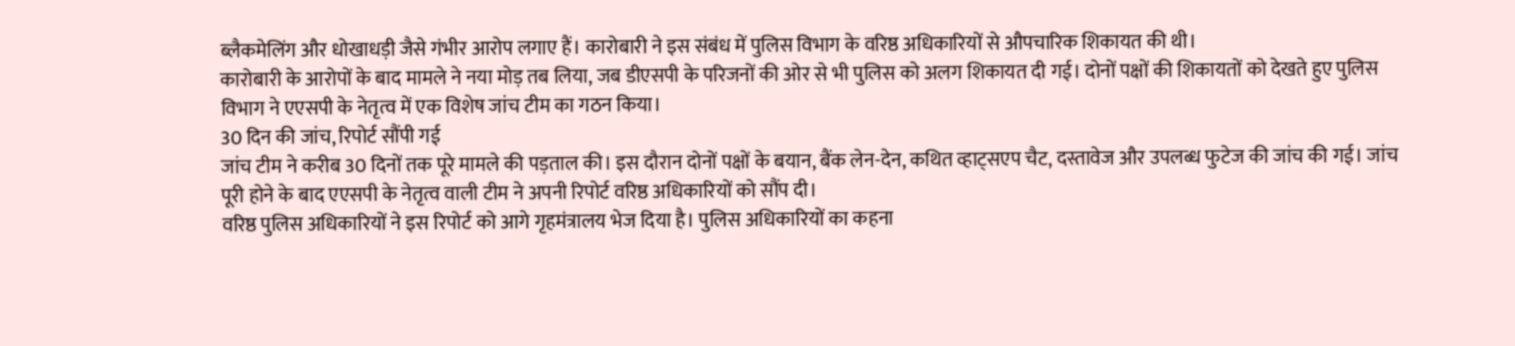ब्लैकमेलिंग और धोखाधड़ी जैसे गंभीर आरोप लगाए हैं। कारोबारी ने इस संबंध में पुलिस विभाग के वरिष्ठ अधिकारियों से औपचारिक शिकायत की थी।
कारोबारी के आरोपों के बाद मामले ने नया मोड़ तब लिया, जब डीएसपी के परिजनों की ओर से भी पुलिस को अलग शिकायत दी गई। दोनों पक्षों की शिकायतों को देखते हुए पुलिस विभाग ने एएसपी के नेतृत्व में एक विशेष जांच टीम का गठन किया।
30 दिन की जांच, रिपोर्ट सौंपी गई
जांच टीम ने करीब 30 दिनों तक पूरे मामले की पड़ताल की। इस दौरान दोनों पक्षों के बयान, बैंक लेन-देन, कथित व्हाट्सएप चैट, दस्तावेज और उपलब्ध फुटेज की जांच की गई। जांच पूरी होने के बाद एएसपी के नेतृत्व वाली टीम ने अपनी रिपोर्ट वरिष्ठ अधिकारियों को सौंप दी।
वरिष्ठ पुलिस अधिकारियों ने इस रिपोर्ट को आगे गृहमंत्रालय भेज दिया है। पुलिस अधिकारियों का कहना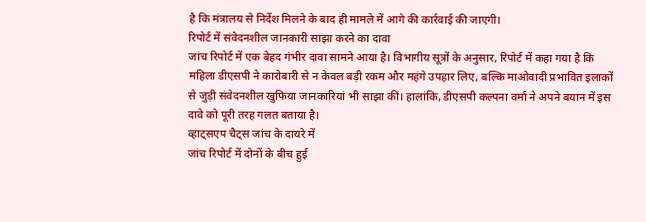है कि मंत्रालय से निर्देश मिलने के बाद ही मामले में आगे की कार्रवाई की जाएगी।
रिपोर्ट में संवेदनशील जानकारी साझा करने का दावा
जांच रिपोर्ट में एक बेहद गंभीर दावा सामने आया है। विभागीय सूत्रों के अनुसार, रिपोर्ट में कहा गया है कि महिला डीएसपी ने कारोबारी से न केवल बड़ी रकम और महंगे उपहार लिए, बल्कि माओवादी प्रभावित इलाकों से जुड़ी संवेदनशील खुफिया जानकारियां भी साझा कीं। हालांकि, डीएसपी कल्पना वर्मा ने अपने बयान में इस दावे को पूरी तरह गलत बताया है।
व्हाट्सएप चैट्स जांच के दायरे में
जांच रिपोर्ट में दोनों के बीच हुई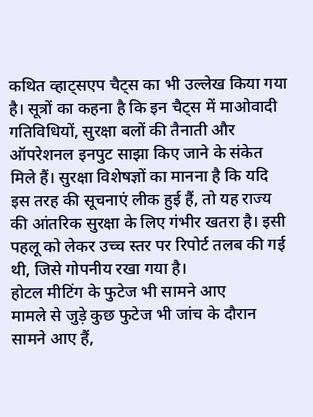कथित व्हाट्सएप चैट्स का भी उल्लेख किया गया है। सूत्रों का कहना है कि इन चैट्स में माओवादी गतिविधियों, सुरक्षा बलों की तैनाती और ऑपरेशनल इनपुट साझा किए जाने के संकेत मिले हैं। सुरक्षा विशेषज्ञों का मानना है कि यदि इस तरह की सूचनाएं लीक हुई हैं, तो यह राज्य की आंतरिक सुरक्षा के लिए गंभीर खतरा है। इसी पहलू को लेकर उच्च स्तर पर रिपोर्ट तलब की गई थी, जिसे गोपनीय रखा गया है।
होटल मीटिंग के फुटेज भी सामने आए
मामले से जुड़े कुछ फुटेज भी जांच के दौरान सामने आए हैं,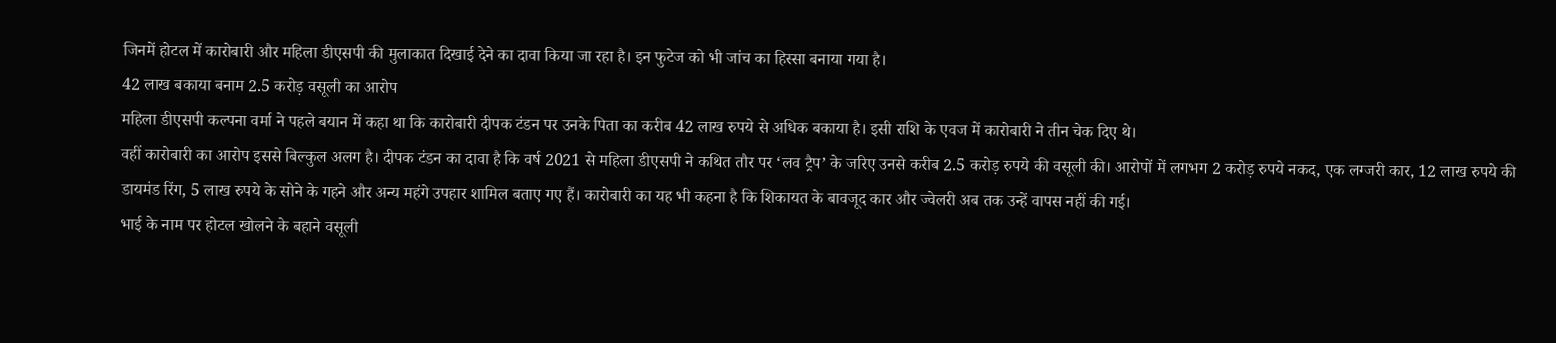जिनमें होटल में कारोबारी और महिला डीएसपी की मुलाकात दिखाई देने का दावा किया जा रहा है। इन फुटेज को भी जांच का हिस्सा बनाया गया है।
42 लाख बकाया बनाम 2.5 करोड़ वसूली का आरोप
महिला डीएसपी कल्पना वर्मा ने पहले बयान में कहा था कि कारोबारी दीपक टंडन पर उनके पिता का करीब 42 लाख रुपये से अधिक बकाया है। इसी राशि के एवज में कारोबारी ने तीन चेक दिए थे।
वहीं कारोबारी का आरोप इससे बिल्कुल अलग है। दीपक टंडन का दावा है कि वर्ष 2021 से महिला डीएसपी ने कथित तौर पर ‘लव ट्रैप’ के जरिए उनसे करीब 2.5 करोड़ रुपये की वसूली की। आरोपों में लगभग 2 करोड़ रुपये नकद, एक लग्जरी कार, 12 लाख रुपये की डायमंड रिंग, 5 लाख रुपये के सोने के गहने और अन्य महंगे उपहार शामिल बताए गए हैं। कारोबारी का यह भी कहना है कि शिकायत के बावजूद कार और ज्वेलरी अब तक उन्हें वापस नहीं की गई।
भाई के नाम पर होटल खोलने के बहाने वसूली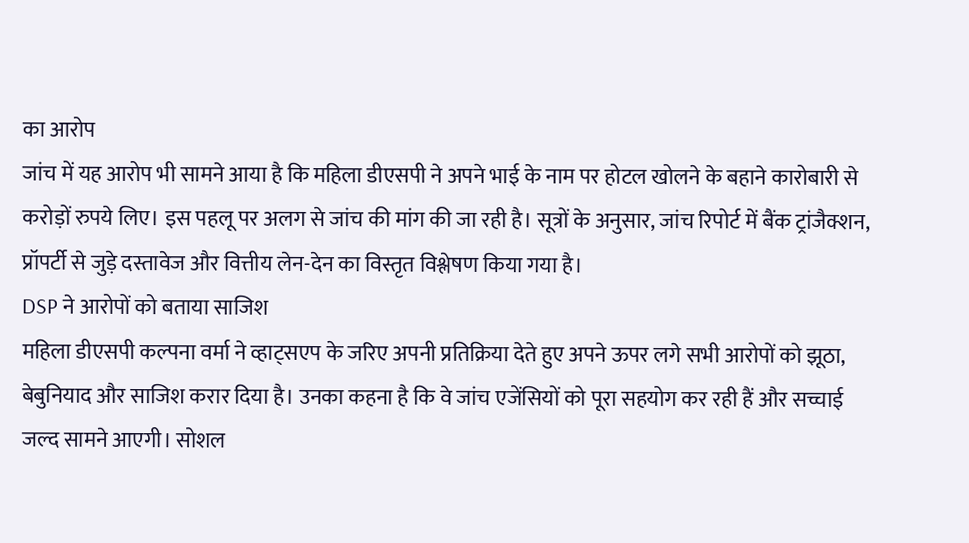का आरोप
जांच में यह आरोप भी सामने आया है कि महिला डीएसपी ने अपने भाई के नाम पर होटल खोलने के बहाने कारोबारी से करोड़ों रुपये लिए। इस पहलू पर अलग से जांच की मांग की जा रही है। सूत्रों के अनुसार, जांच रिपोर्ट में बैंक ट्रांजैक्शन, प्रॉपर्टी से जुड़े दस्तावेज और वित्तीय लेन-देन का विस्तृत विश्लेषण किया गया है।
DSP ने आरोपों को बताया साजिश
महिला डीएसपी कल्पना वर्मा ने व्हाट्सएप के जरिए अपनी प्रतिक्रिया देते हुए अपने ऊपर लगे सभी आरोपों को झूठा, बेबुनियाद और साजिश करार दिया है। उनका कहना है कि वे जांच एजेंसियों को पूरा सहयोग कर रही हैं और सच्चाई जल्द सामने आएगी। सोशल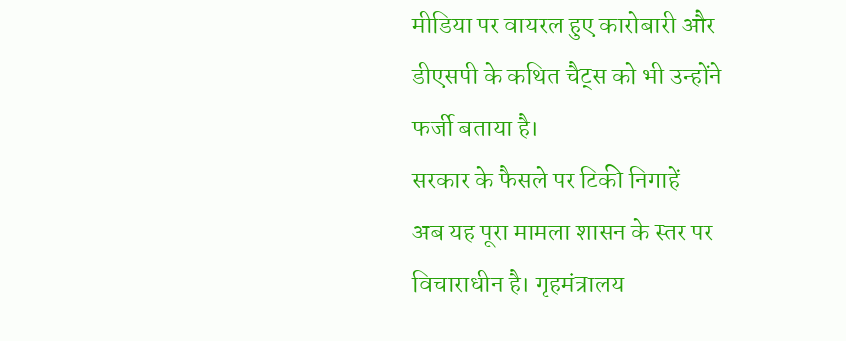मीडिया पर वायरल हुए कारोबारी और डीएसपी के कथित चैट्स को भी उन्होंने फर्जी बताया है।
सरकार के फैसले पर टिकी निगाहें
अब यह पूरा मामला शासन के स्तर पर विचाराधीन है। गृहमंत्रालय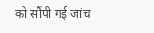को सौंपी गई जांच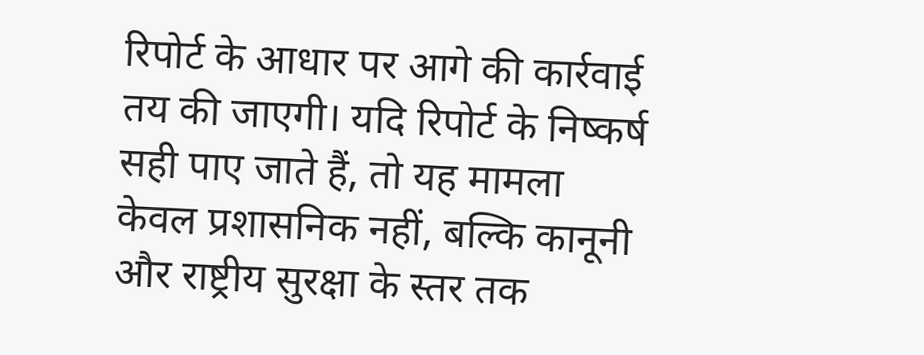रिपोर्ट के आधार पर आगे की कार्रवाई तय की जाएगी। यदि रिपोर्ट के निष्कर्ष सही पाए जाते हैं, तो यह मामला केवल प्रशासनिक नहीं, बल्कि कानूनी और राष्ट्रीय सुरक्षा के स्तर तक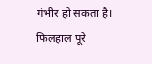गंभीर हो सकता है। फिलहाल पूरे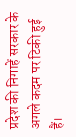प्रदेश की निगाहें सरकार के अगले कदम पर टिकी हुई हैं।